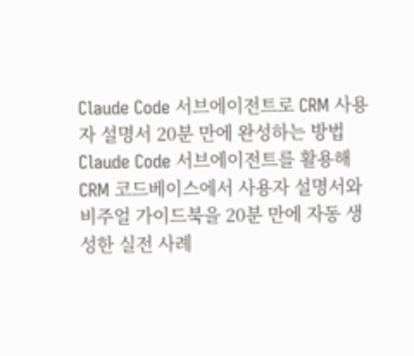Claude Code 서브에이전트로 CRM 사용자 설명서 20분 만에 완성하는 방법
Claude Code 서브에이전트를 활용해 CRM 코드베이스에서 사용자 설명서와 비주얼 가이드북을 20분 만에 자동 생성한 실전 사례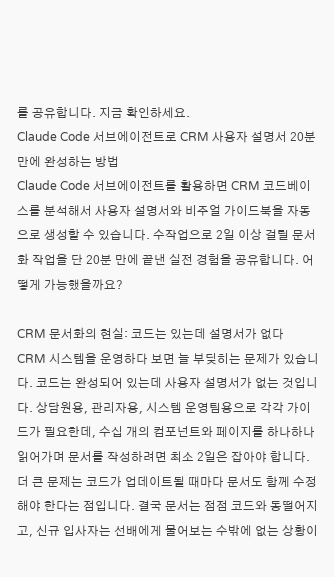를 공유합니다. 지금 확인하세요.
Claude Code 서브에이전트로 CRM 사용자 설명서 20분 만에 완성하는 방법
Claude Code 서브에이전트를 활용하면 CRM 코드베이스를 분석해서 사용자 설명서와 비주얼 가이드북을 자동으로 생성할 수 있습니다. 수작업으로 2일 이상 걸릴 문서화 작업을 단 20분 만에 끝낸 실전 경험을 공유합니다. 어떻게 가능했을까요?

CRM 문서화의 현실: 코드는 있는데 설명서가 없다
CRM 시스템을 운영하다 보면 늘 부딪히는 문제가 있습니다. 코드는 완성되어 있는데 사용자 설명서가 없는 것입니다. 상담원용, 관리자용, 시스템 운영팀용으로 각각 가이드가 필요한데, 수십 개의 컴포넌트와 페이지를 하나하나 읽어가며 문서를 작성하려면 최소 2일은 잡아야 합니다.
더 큰 문제는 코드가 업데이트될 때마다 문서도 함께 수정해야 한다는 점입니다. 결국 문서는 점점 코드와 동떨어지고, 신규 입사자는 선배에게 물어보는 수밖에 없는 상황이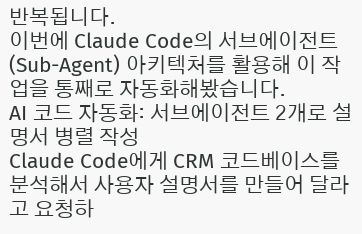반복됩니다.
이번에 Claude Code의 서브에이전트(Sub-Agent) 아키텍처를 활용해 이 작업을 통째로 자동화해봤습니다.
AI 코드 자동화: 서브에이전트 2개로 설명서 병렬 작성
Claude Code에게 CRM 코드베이스를 분석해서 사용자 설명서를 만들어 달라고 요청하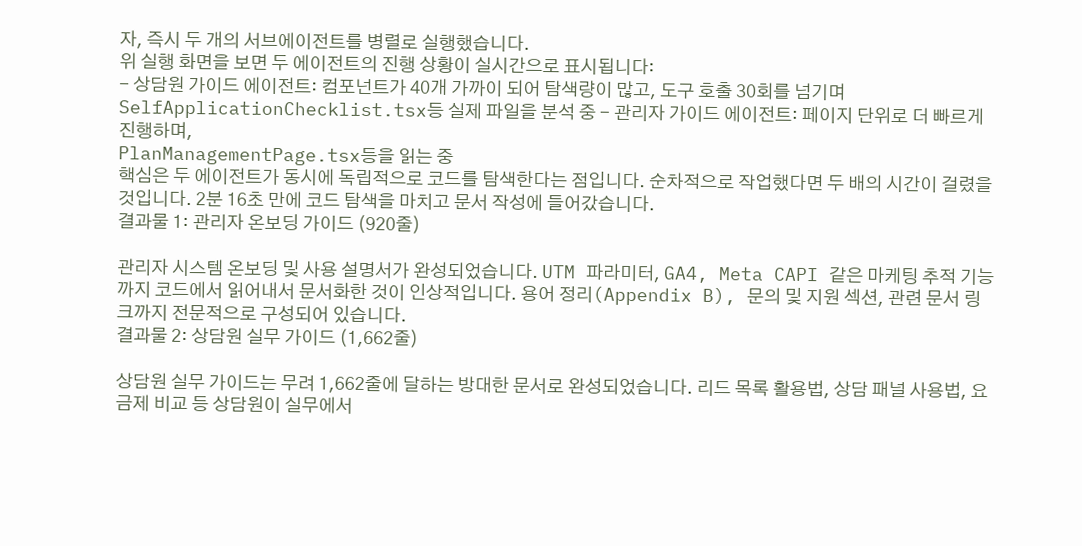자, 즉시 두 개의 서브에이전트를 병렬로 실행했습니다.
위 실행 화면을 보면 두 에이전트의 진행 상황이 실시간으로 표시됩니다:
- 상담원 가이드 에이전트: 컴포넌트가 40개 가까이 되어 탐색량이 많고, 도구 호출 30회를 넘기며
SelfApplicationChecklist.tsx등 실제 파일을 분석 중 - 관리자 가이드 에이전트: 페이지 단위로 더 빠르게 진행하며,
PlanManagementPage.tsx등을 읽는 중
핵심은 두 에이전트가 동시에 독립적으로 코드를 탐색한다는 점입니다. 순차적으로 작업했다면 두 배의 시간이 걸렸을 것입니다. 2분 16초 만에 코드 탐색을 마치고 문서 작성에 들어갔습니다.
결과물 1: 관리자 온보딩 가이드 (920줄)

관리자 시스템 온보딩 및 사용 설명서가 완성되었습니다. UTM 파라미터, GA4, Meta CAPI 같은 마케팅 추적 기능까지 코드에서 읽어내서 문서화한 것이 인상적입니다. 용어 정리(Appendix B), 문의 및 지원 섹션, 관련 문서 링크까지 전문적으로 구성되어 있습니다.
결과물 2: 상담원 실무 가이드 (1,662줄)

상담원 실무 가이드는 무려 1,662줄에 달하는 방대한 문서로 완성되었습니다. 리드 목록 활용법, 상담 패널 사용법, 요금제 비교 등 상담원이 실무에서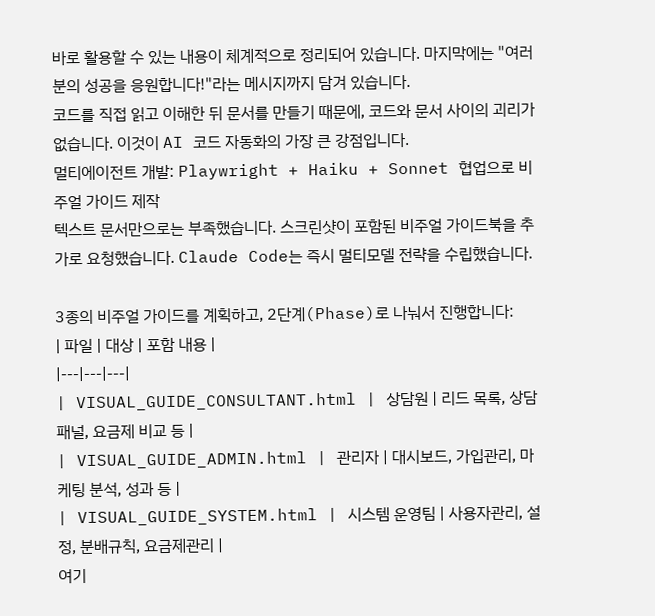바로 활용할 수 있는 내용이 체계적으로 정리되어 있습니다. 마지막에는 "여러분의 성공을 응원합니다!"라는 메시지까지 담겨 있습니다.
코드를 직접 읽고 이해한 뒤 문서를 만들기 때문에, 코드와 문서 사이의 괴리가 없습니다. 이것이 AI 코드 자동화의 가장 큰 강점입니다.
멀티에이전트 개발: Playwright + Haiku + Sonnet 협업으로 비주얼 가이드 제작
텍스트 문서만으로는 부족했습니다. 스크린샷이 포함된 비주얼 가이드북을 추가로 요청했습니다. Claude Code는 즉시 멀티모델 전략을 수립했습니다.

3종의 비주얼 가이드를 계획하고, 2단계(Phase)로 나눠서 진행합니다:
| 파일 | 대상 | 포함 내용 |
|---|---|---|
| VISUAL_GUIDE_CONSULTANT.html | 상담원 | 리드 목록, 상담 패널, 요금제 비교 등 |
| VISUAL_GUIDE_ADMIN.html | 관리자 | 대시보드, 가입관리, 마케팅 분석, 성과 등 |
| VISUAL_GUIDE_SYSTEM.html | 시스템 운영팀 | 사용자관리, 설정, 분배규칙, 요금제관리 |
여기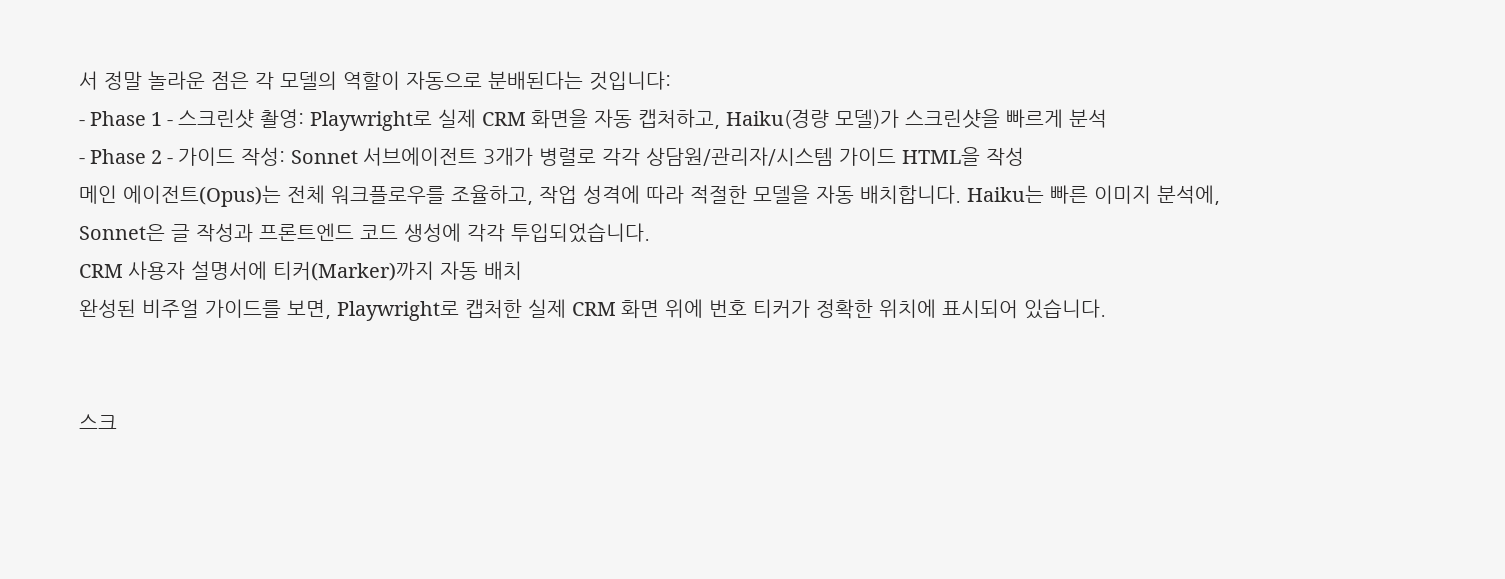서 정말 놀라운 점은 각 모델의 역할이 자동으로 분배된다는 것입니다:
- Phase 1 - 스크린샷 촬영: Playwright로 실제 CRM 화면을 자동 캡처하고, Haiku(경량 모델)가 스크린샷을 빠르게 분석
- Phase 2 - 가이드 작성: Sonnet 서브에이전트 3개가 병렬로 각각 상담원/관리자/시스템 가이드 HTML을 작성
메인 에이전트(Opus)는 전체 워크플로우를 조율하고, 작업 성격에 따라 적절한 모델을 자동 배치합니다. Haiku는 빠른 이미지 분석에, Sonnet은 글 작성과 프론트엔드 코드 생성에 각각 투입되었습니다.
CRM 사용자 설명서에 티커(Marker)까지 자동 배치
완성된 비주얼 가이드를 보면, Playwright로 캡처한 실제 CRM 화면 위에 번호 티커가 정확한 위치에 표시되어 있습니다.


스크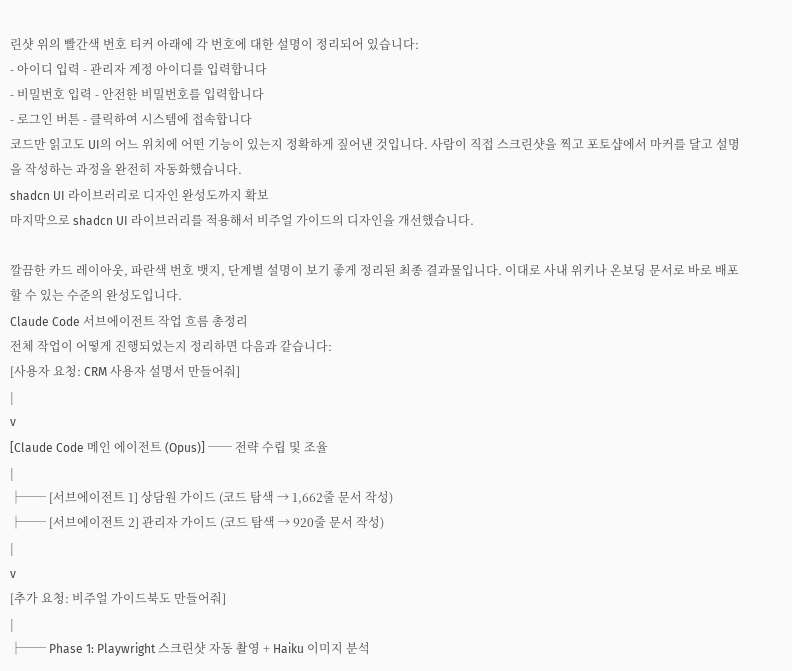린샷 위의 빨간색 번호 티커 아래에 각 번호에 대한 설명이 정리되어 있습니다:
- 아이디 입력 - 관리자 계정 아이디를 입력합니다
- 비밀번호 입력 - 안전한 비밀번호를 입력합니다
- 로그인 버튼 - 클릭하여 시스템에 접속합니다
코드만 읽고도 UI의 어느 위치에 어떤 기능이 있는지 정확하게 짚어낸 것입니다. 사람이 직접 스크린샷을 찍고 포토샵에서 마커를 달고 설명을 작성하는 과정을 완전히 자동화했습니다.
shadcn UI 라이브러리로 디자인 완성도까지 확보
마지막으로 shadcn UI 라이브러리를 적용해서 비주얼 가이드의 디자인을 개선했습니다.

깔끔한 카드 레이아웃, 파란색 번호 뱃지, 단계별 설명이 보기 좋게 정리된 최종 결과물입니다. 이대로 사내 위키나 온보딩 문서로 바로 배포할 수 있는 수준의 완성도입니다.
Claude Code 서브에이전트 작업 흐름 총정리
전체 작업이 어떻게 진행되었는지 정리하면 다음과 같습니다:
[사용자 요청: CRM 사용자 설명서 만들어줘]
|
v
[Claude Code 메인 에이전트 (Opus)] ── 전략 수립 및 조율
|
├── [서브에이전트 1] 상담원 가이드 (코드 탐색 → 1,662줄 문서 작성)
├── [서브에이전트 2] 관리자 가이드 (코드 탐색 → 920줄 문서 작성)
|
v
[추가 요청: 비주얼 가이드북도 만들어줘]
|
├── Phase 1: Playwright 스크린샷 자동 촬영 + Haiku 이미지 분석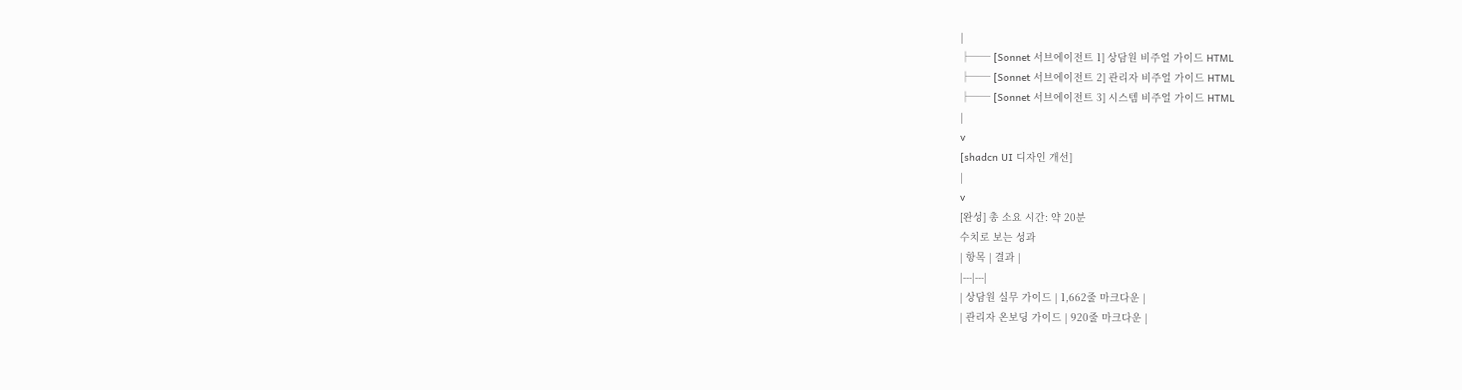|
├── [Sonnet 서브에이전트 1] 상담원 비주얼 가이드 HTML
├── [Sonnet 서브에이전트 2] 관리자 비주얼 가이드 HTML
├── [Sonnet 서브에이전트 3] 시스템 비주얼 가이드 HTML
|
v
[shadcn UI 디자인 개선]
|
v
[완성] 총 소요 시간: 약 20분
수치로 보는 성과
| 항목 | 결과 |
|---|---|
| 상담원 실무 가이드 | 1,662줄 마크다운 |
| 관리자 온보딩 가이드 | 920줄 마크다운 |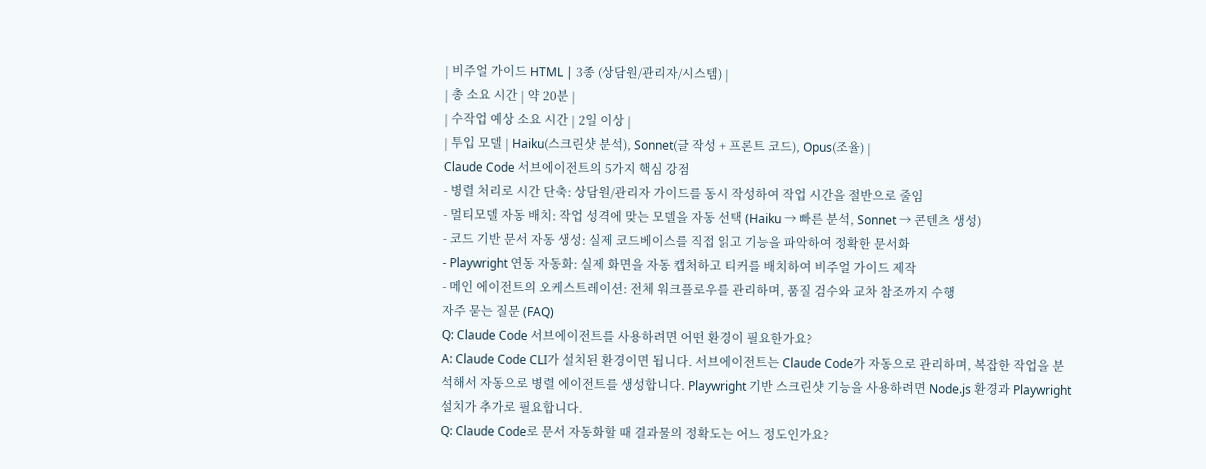| 비주얼 가이드 HTML | 3종 (상담원/관리자/시스템) |
| 총 소요 시간 | 약 20분 |
| 수작업 예상 소요 시간 | 2일 이상 |
| 투입 모델 | Haiku(스크린샷 분석), Sonnet(글 작성 + 프론트 코드), Opus(조율) |
Claude Code 서브에이전트의 5가지 핵심 강점
- 병렬 처리로 시간 단축: 상담원/관리자 가이드를 동시 작성하여 작업 시간을 절반으로 줄임
- 멀티모델 자동 배치: 작업 성격에 맞는 모델을 자동 선택 (Haiku → 빠른 분석, Sonnet → 콘텐츠 생성)
- 코드 기반 문서 자동 생성: 실제 코드베이스를 직접 읽고 기능을 파악하여 정확한 문서화
- Playwright 연동 자동화: 실제 화면을 자동 캡처하고 티커를 배치하여 비주얼 가이드 제작
- 메인 에이전트의 오케스트레이션: 전체 워크플로우를 관리하며, 품질 검수와 교차 참조까지 수행
자주 묻는 질문 (FAQ)
Q: Claude Code 서브에이전트를 사용하려면 어떤 환경이 필요한가요?
A: Claude Code CLI가 설치된 환경이면 됩니다. 서브에이전트는 Claude Code가 자동으로 관리하며, 복잡한 작업을 분석해서 자동으로 병렬 에이전트를 생성합니다. Playwright 기반 스크린샷 기능을 사용하려면 Node.js 환경과 Playwright 설치가 추가로 필요합니다.
Q: Claude Code로 문서 자동화할 때 결과물의 정확도는 어느 정도인가요?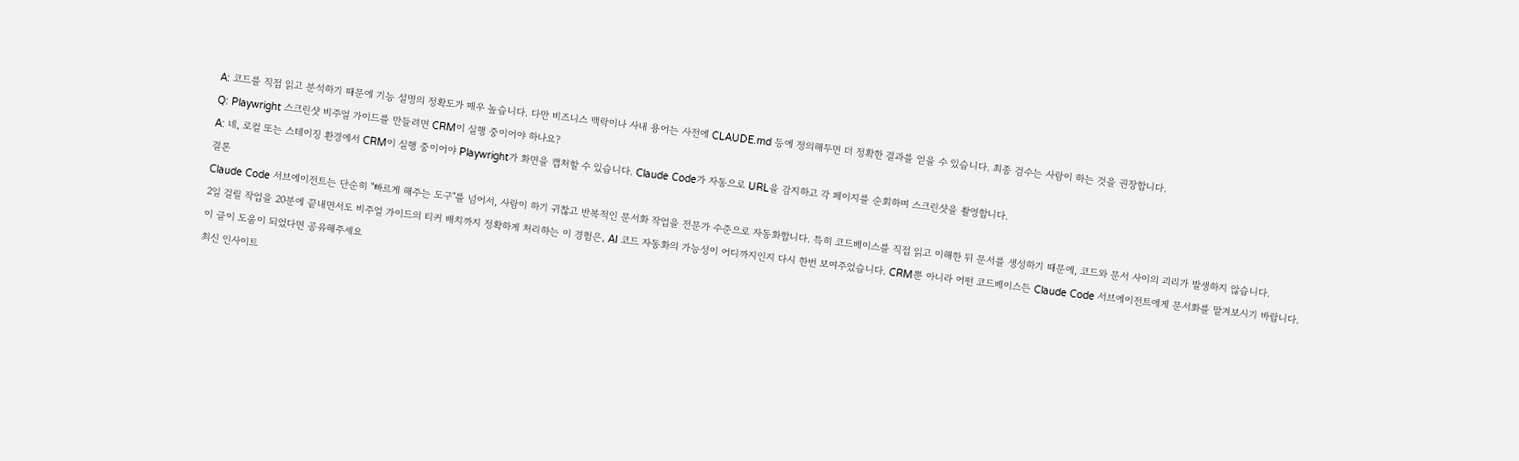A: 코드를 직접 읽고 분석하기 때문에 기능 설명의 정확도가 매우 높습니다. 다만 비즈니스 맥락이나 사내 용어는 사전에 CLAUDE.md 등에 정의해두면 더 정확한 결과를 얻을 수 있습니다. 최종 검수는 사람이 하는 것을 권장합니다.
Q: Playwright 스크린샷 비주얼 가이드를 만들려면 CRM이 실행 중이어야 하나요?
A: 네, 로컬 또는 스테이징 환경에서 CRM이 실행 중이어야 Playwright가 화면을 캡처할 수 있습니다. Claude Code가 자동으로 URL을 감지하고 각 페이지를 순회하며 스크린샷을 촬영합니다.
결론
Claude Code 서브에이전트는 단순히 "빠르게 해주는 도구"를 넘어서, 사람이 하기 귀찮고 반복적인 문서화 작업을 전문가 수준으로 자동화합니다. 특히 코드베이스를 직접 읽고 이해한 뒤 문서를 생성하기 때문에, 코드와 문서 사이의 괴리가 발생하지 않습니다.
2일 걸릴 작업을 20분에 끝내면서도 비주얼 가이드의 티커 배치까지 정확하게 처리하는 이 경험은, AI 코드 자동화의 가능성이 어디까지인지 다시 한번 보여주었습니다. CRM뿐 아니라 어떤 코드베이스든 Claude Code 서브에이전트에게 문서화를 맡겨보시기 바랍니다.
이 글이 도움이 되었다면 공유해주세요
최신 인사이트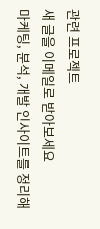관련 프로젝트
새 글을 이메일로 받아보세요
마케팅, 분석, 개발 인사이트를 정리해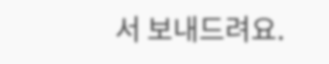서 보내드려요.